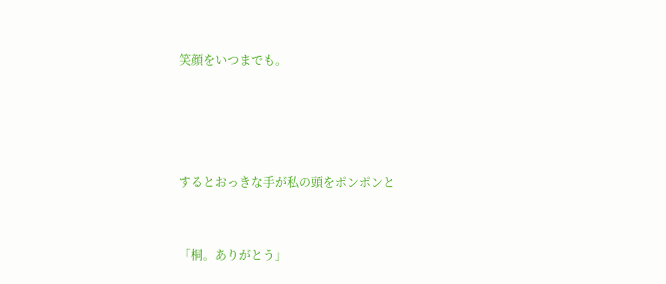笑顔をいつまでも。




するとおっきな手が私の頭をポンポンと


「桐。ありがとう」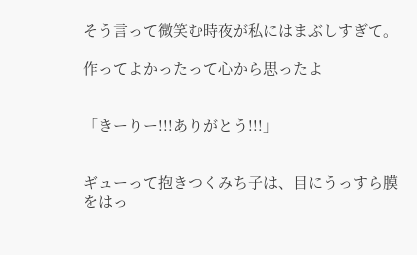そう言って微笑む時夜が私にはまぶしすぎて。

作ってよかったって心から思ったよ


「きーりー!!!ありがとう!!!」


ギューって抱きつくみち子は、目にうっすら膜をはっ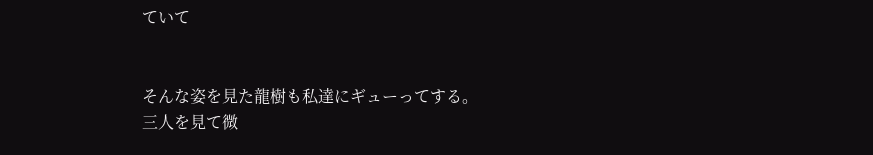ていて


そんな姿を見た龍樹も私達にギューってする。
三人を見て微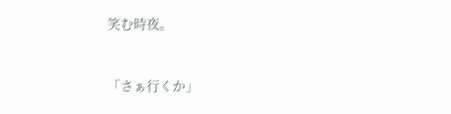笑む時夜。


「さぁ行くか」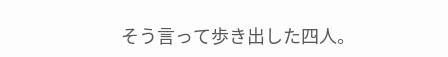そう言って歩き出した四人。